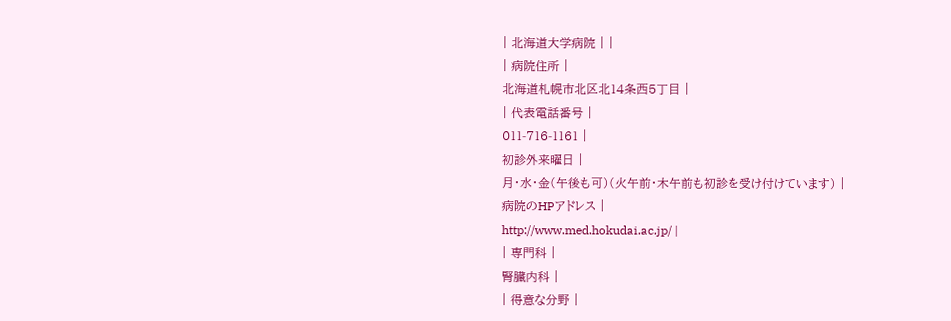| 北海道大学病院 | |
| 病院住所 |
北海道札幌市北区北14条西5丁目 |
| 代表電話番号 |
011-716-1161 |
初診外来曜日 |
月・水・金(午後も可)(火午前・木午前も初診を受け付けています) |
病院のHPアドレス |
http://www.med.hokudai.ac.jp/ |
| 専門科 |
腎臓内科 |
| 得意な分野 |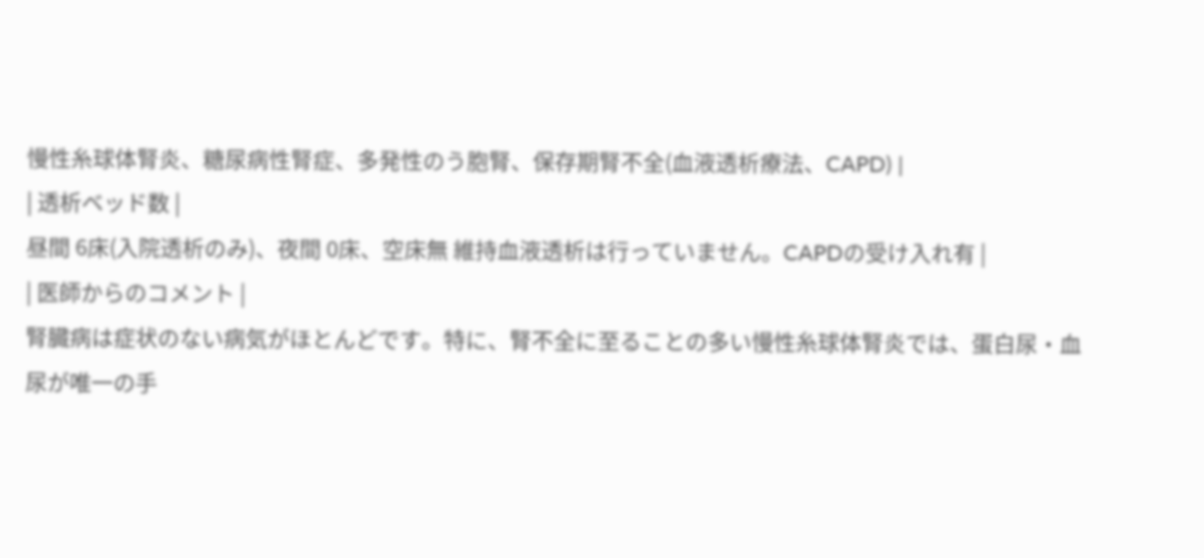慢性糸球体腎炎、糖尿病性腎症、多発性のう胞腎、保存期腎不全(血液透析療法、CAPD) |
| 透析ベッド数 |
昼間 6床(入院透析のみ)、夜間 0床、空床無 維持血液透析は行っていません。CAPDの受け入れ有 |
| 医師からのコメント |
腎臓病は症状のない病気がほとんどです。特に、腎不全に至ることの多い慢性糸球体腎炎では、蛋白尿・血尿が唯一の手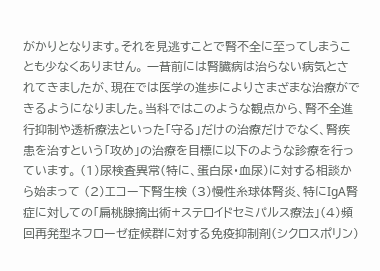がかりとなります。それを見逃すことで腎不全に至ってしまうことも少なくありません。 一昔前には腎臓病は治らない病気とされてきましたが、現在では医学の進歩によりさまざまな治療ができるようになりました。当科ではこのような観点から、腎不全進行抑制や透析療法といった「守る」だけの治療だけでなく、腎疾患を治すという「攻め」の治療を目標に以下のような診療を行っています。 (1)尿検査異常(特に、蛋白尿・血尿)に対する相談から始まって (2)エコー下腎生検 (3)慢性糸球体腎炎、特にIgA腎症に対しての「扁桃腺摘出術+ステロイドセミパルス療法」(4)頻回再発型ネフローゼ症候群に対する免疫抑制剤(シクロスポリン)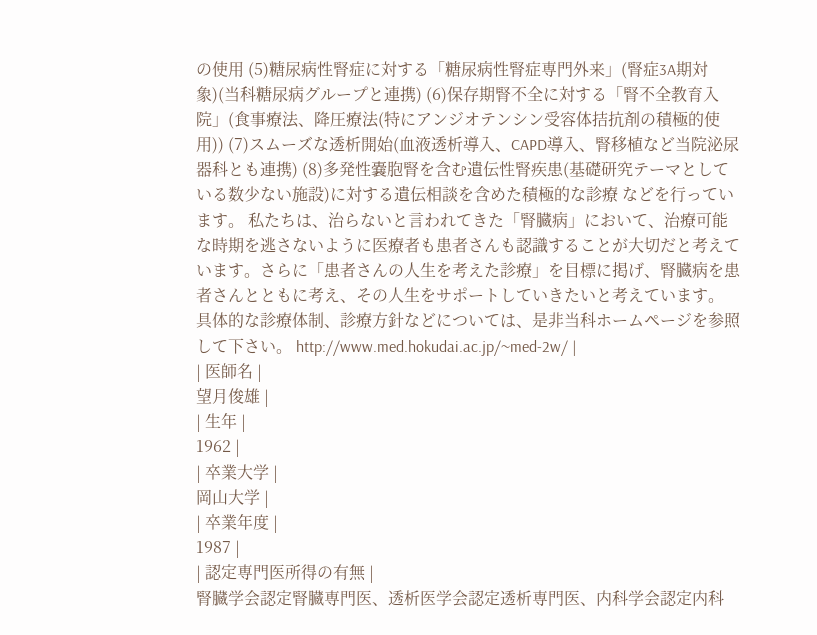の使用 (5)糖尿病性腎症に対する「糖尿病性腎症専門外来」(腎症3A期対象)(当科糖尿病グループと連携) (6)保存期腎不全に対する「腎不全教育入院」(食事療法、降圧療法(特にアンジオテンシン受容体拮抗剤の積極的使用)) (7)スムーズな透析開始(血液透析導入、CAPD導入、腎移植など当院泌尿器科とも連携) (8)多発性嚢胞腎を含む遺伝性腎疾患(基礎研究テーマとしている数少ない施設)に対する遺伝相談を含めた積極的な診療 などを行っています。 私たちは、治らないと言われてきた「腎臓病」において、治療可能な時期を逃さないように医療者も患者さんも認識することが大切だと考えています。さらに「患者さんの人生を考えた診療」を目標に掲げ、腎臓病を患者さんとともに考え、その人生をサポートしていきたいと考えています。 具体的な診療体制、診療方針などについては、是非当科ホームページを参照して下さい。 http://www.med.hokudai.ac.jp/~med-2w/ |
| 医師名 |
望月俊雄 |
| 生年 |
1962 |
| 卒業大学 |
岡山大学 |
| 卒業年度 |
1987 |
| 認定専門医所得の有無 |
腎臓学会認定腎臓専門医、透析医学会認定透析専門医、内科学会認定内科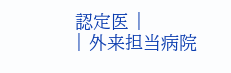認定医 |
| 外来担当病院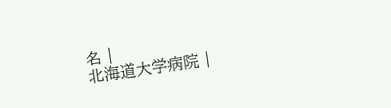名 |
北海道大学病院 |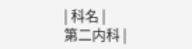| 科名 |
第二内科 |